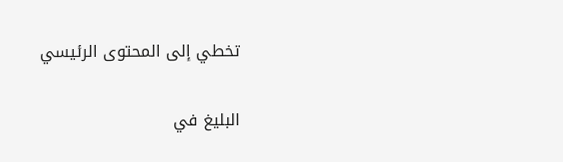تخطي إلى المحتوى الرئيسي

البليغ في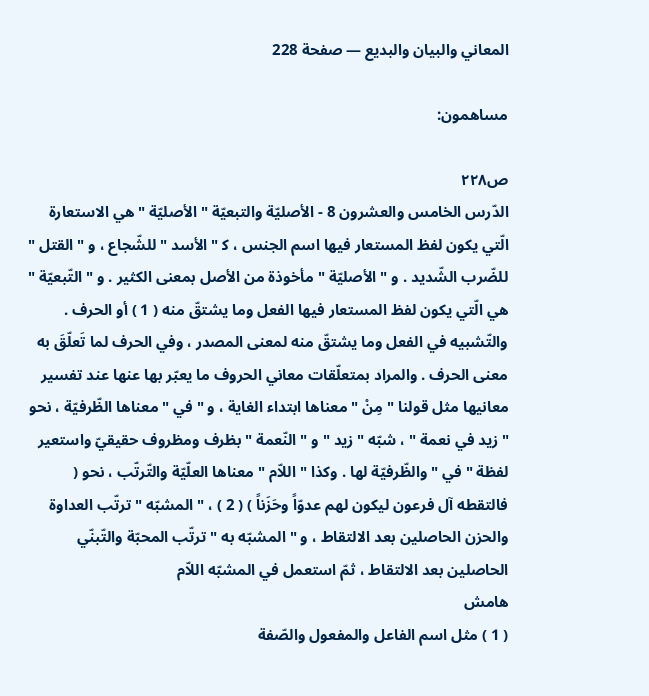المعاني والبيان والبديع — صفحة 228

مساهمون:

ص٢٢٨
الدّرس الخامس والعشرون 8 - الأصليّة والتبعيّة " الأصليّة " هي الاستعارة الّتي يكون لفظ المستعار فيها اسم الجنس ، ك‍ " الأسد " للشّجاع ، و " القتل " للضّرب الشّديد . و " الأصليّة " مأخوذة من الأصل بمعنى الكثير . و " التّبعيّة " هي الّتي يكون لفظ المستعار فيها الفعل وما يشتقّ منه ( 1 ) أو الحرف . والتّشبيه في الفعل وما يشتقّ منه لمعنى المصدر ، وفي الحرف لما تَعلّقَ به معنى الحرف . والمراد بمتعلّقات معاني الحروف ما يعبّر بها عنها عند تفسير معانيها مثل قولنا " مِنْ " معناها ابتداء الغاية ، و " في " معناها الظّرفيّة ، نحو " زيد في نعمة " ، شبّه " زيد " و " النّعمة " بظرف ومظروف حقيقيّ واستعير لفظة " في " والظّرفيّة لها . وكذا " اللاّم " معناها العلّيّة والتّرتّب ، نحو ( فالتقطه آل فرعون ليكون لهم عدوّاً وحَزَناً ) ( 2 ) ، " المشبّه " ترتّب العداوة والحزن الحاصلين بعد الالتقاط ، و " المشبّه به " ترتّب المحبّة والتّبنّي الحاصلين بعد الالتقاط ، ثمّ استعمل في المشبّه اللاّم
هامش
( 1 ) مثل اسم الفاعل والمفعول والصّفة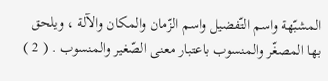المشبّهة واسم التّفضيل واسم الزّمان والمكان والآلة ، ويلحق بها المصغّر والمنسوب باعتبار معنى الصّغير والمنسوب . ( 2 )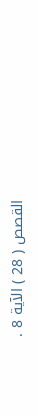القصص ( 28 ) الآية 8 .